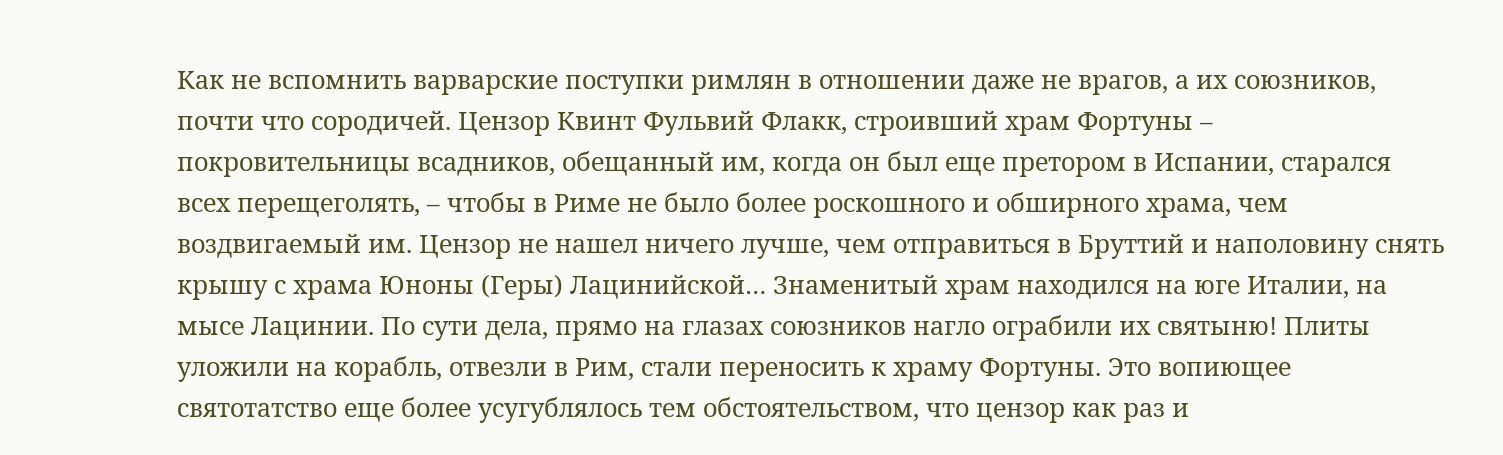Как не вспомнить варварские поступки римлян в отношении даже не врагов, а их союзников, почти что сородичей. Цензор Квинт Фульвий Флакк, строивший храм Фортуны – покровительницы всадников, обещанный им, когда он был еще претором в Испании, старался всех перещеголять, – чтобы в Риме не было более роскошного и обширного храма, чем воздвигаемый им. Цензор не нашел ничего лучше, чем отправиться в Бруттий и наполовину снять крышу с храма Юноны (Геры) Лацинийской… Знаменитый храм находился на юге Италии, на мысе Лацинии. По сути дела, прямо на глазах союзников нагло ограбили их святыню! Плиты уложили на корабль, отвезли в Рим, стали переносить к храму Фортуны. Это вопиющее святотатство еще более усугублялось тем обстоятельством, что цензор как раз и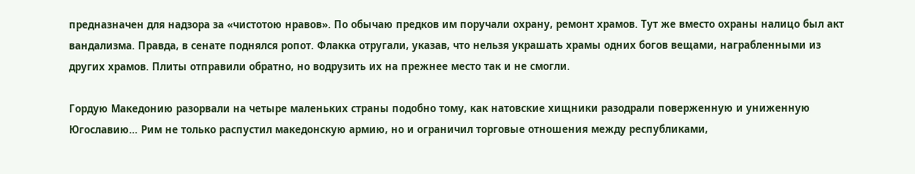предназначен для надзора за «чистотою нравов». По обычаю предков им поручали охрану, ремонт храмов. Тут же вместо охраны налицо был акт вандализма. Правда, в сенате поднялся ропот. Флакка отругали, указав, что нельзя украшать храмы одних богов вещами, награбленными из других храмов. Плиты отправили обратно, но водрузить их на прежнее место так и не смогли.

Гордую Македонию разорвали на четыре маленьких страны подобно тому, как натовские хищники разодрали поверженную и униженную Югославию… Рим не только распустил македонскую армию, но и ограничил торговые отношения между республиками,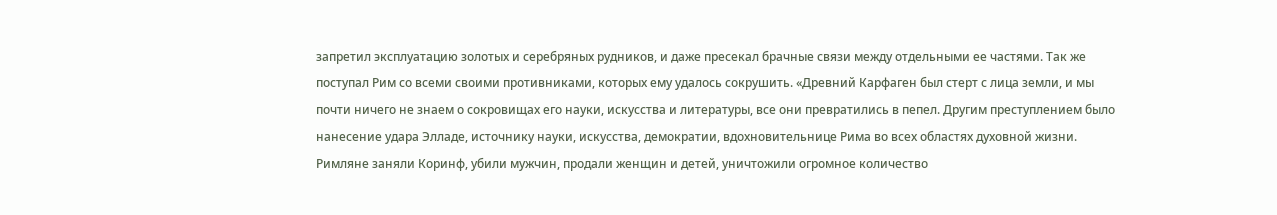запретил эксплуатацию золотых и серебряных рудников, и даже пресекал брачные связи между отдельными ее частями. Так же поступал Рим со всеми своими противниками, которых ему удалось сокрушить. «Древний Карфаген был стерт с лица земли, и мы почти ничего не знаем о сокровищах его науки, искусства и литературы, все они превратились в пепел. Другим преступлением было нанесение удара Элладе, источнику науки, искусства, демократии, вдохновительнице Рима во всех областях духовной жизни. Римляне заняли Коринф, убили мужчин, продали женщин и детей, уничтожили огромное количество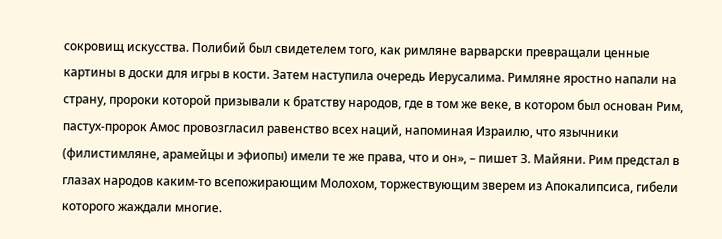сокровищ искусства. Полибий был свидетелем того, как римляне варварски превращали ценные картины в доски для игры в кости. Затем наступила очередь Иерусалима. Римляне яростно напали на страну, пророки которой призывали к братству народов, где в том же веке, в котором был основан Рим, пастух-пророк Амос провозгласил равенство всех наций, напоминая Израилю, что язычники (филистимляне, арамейцы и эфиопы) имели те же права, что и он», – пишет З. Майяни. Рим предстал в глазах народов каким-то всепожирающим Молохом, торжествующим зверем из Апокалипсиса, гибели которого жаждали многие.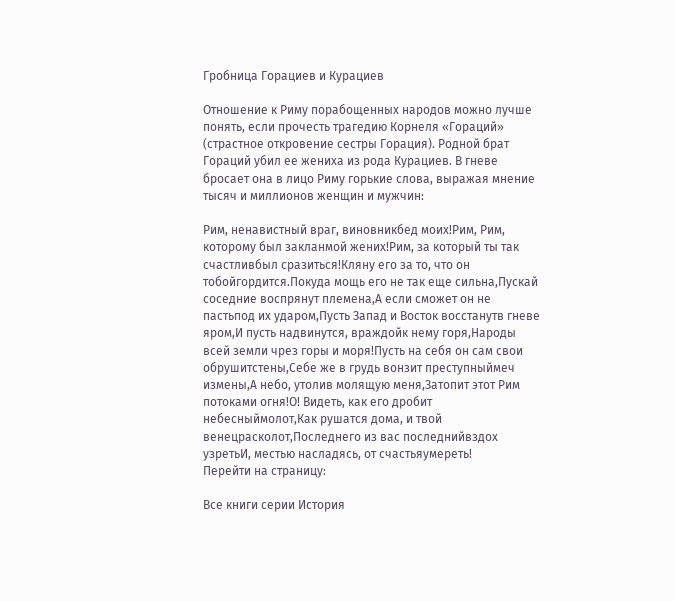Гробница Горациев и Курациев

Отношение к Риму порабощенных народов можно лучше понять, если прочесть трагедию Корнеля «Гораций» (страстное откровение сестры Горация). Родной брат Гораций убил ее жениха из рода Курациев. В гневе бросает она в лицо Риму горькие слова, выражая мнение тысяч и миллионов женщин и мужчин:

Рим, ненавистный враг, виновникбед моих!Рим, Рим, которому был закланмой жених!Рим, за который ты так счастливбыл сразиться!Кляну его за то, что он тобойгордится.Покуда мощь его не так еще сильна,Пускай соседние воспрянут племена,А если сможет он не пастьпод их ударом,Пусть Запад и Восток восстанутв гневе яром,И пусть надвинутся, враждойк нему горя,Народы всей земли чрез горы и моря!Пусть на себя он сам свои обрушитстены,Себе же в грудь вонзит преступныймеч измены,А небо, утолив молящую меня,Затопит этот Рим потоками огня!О! Видеть, как его дробит небесныймолот,Как рушатся дома, и твой венецрасколот,Последнего из вас последнийвздох узретьИ, местью насладясь, от счастьяумереть!
Перейти на страницу:

Все книги серии История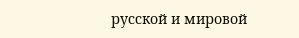русской и мировой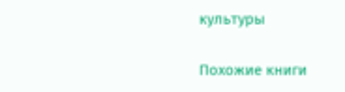культуры

Похожие книги